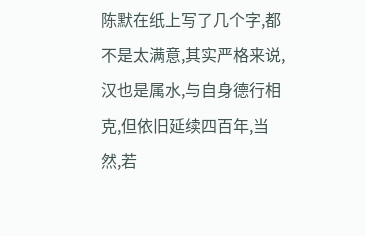陈默在纸上写了几个字,都不是太满意,其实严格来说,汉也是属水,与自身德行相克,但依旧延续四百年,当然,若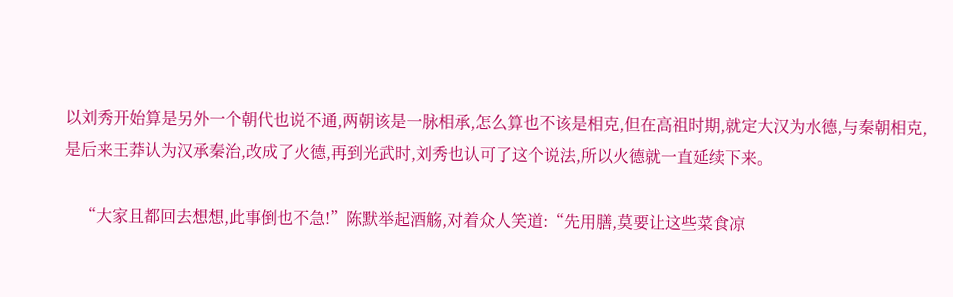以刘秀开始算是另外一个朝代也说不通,两朝该是一脉相承,怎么算也不该是相克,但在高祖时期,就定大汉为水德,与秦朝相克,是后来王莽认为汉承秦治,改成了火德,再到光武时,刘秀也认可了这个说法,所以火德就一直延续下来。

    “大家且都回去想想,此事倒也不急!”陈默举起酒觞,对着众人笑道:“先用膳,莫要让这些菜食凉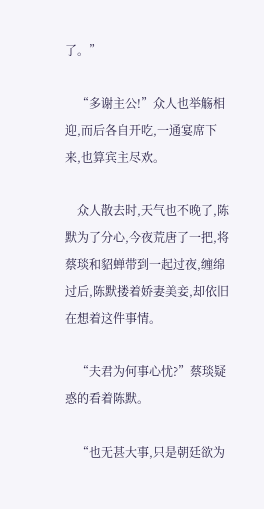了。”

    “多谢主公!”众人也举觞相迎,而后各自开吃,一通宴席下来,也算宾主尽欢。

    众人散去时,天气也不晚了,陈默为了分心,今夜荒唐了一把,将蔡琰和貂蝉带到一起过夜,缠绵过后,陈默搂着娇妻美妾,却依旧在想着这件事情。

    “夫君为何事心忧?”蔡琰疑惑的看着陈默。

    “也无甚大事,只是朝廷欲为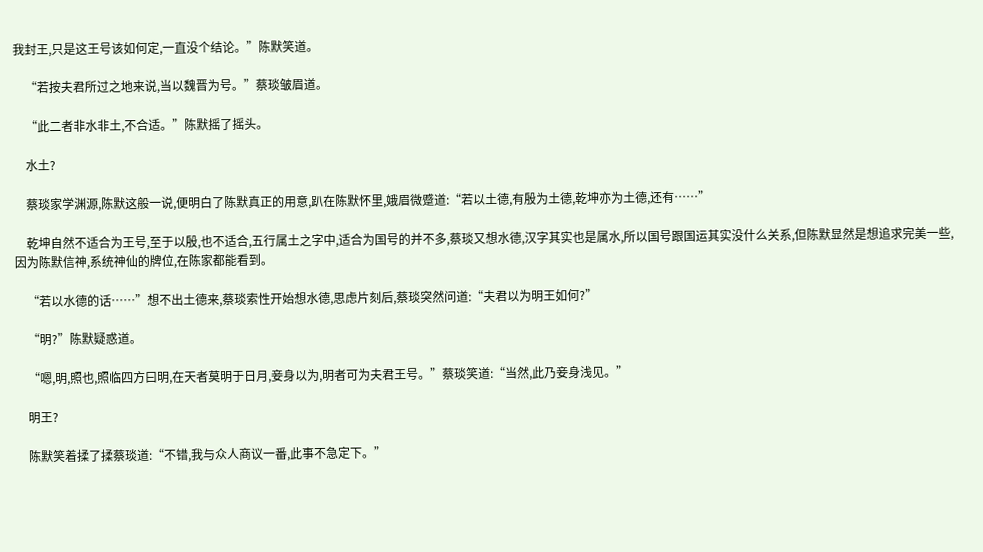我封王,只是这王号该如何定,一直没个结论。”陈默笑道。

    “若按夫君所过之地来说,当以魏晋为号。”蔡琰皱眉道。

    “此二者非水非土,不合适。”陈默摇了摇头。

    水土?

    蔡琰家学渊源,陈默这般一说,便明白了陈默真正的用意,趴在陈默怀里,娥眉微蹙道:“若以土德,有殷为土德,乾坤亦为土德,还有……”

    乾坤自然不适合为王号,至于以殷,也不适合,五行属土之字中,适合为国号的并不多,蔡琰又想水德,汉字其实也是属水,所以国号跟国运其实没什么关系,但陈默显然是想追求完美一些,因为陈默信神,系统神仙的牌位,在陈家都能看到。

    “若以水德的话……”想不出土德来,蔡琰索性开始想水德,思虑片刻后,蔡琰突然问道:“夫君以为明王如何?”

    “明?”陈默疑惑道。

    “嗯,明,照也,照临四方曰明,在天者莫明于日月,妾身以为,明者可为夫君王号。”蔡琰笑道:“当然,此乃妾身浅见。”

    明王?

    陈默笑着揉了揉蔡琰道:“不错,我与众人商议一番,此事不急定下。”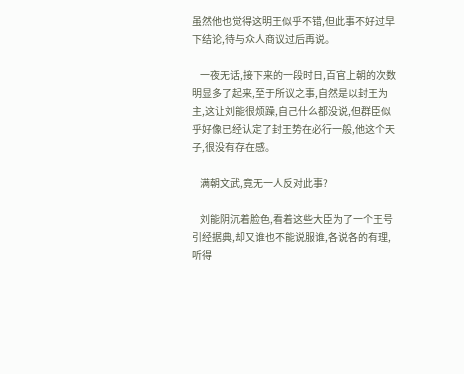虽然他也觉得这明王似乎不错,但此事不好过早下结论,待与众人商议过后再说。

    一夜无话,接下来的一段时日,百官上朝的次数明显多了起来,至于所议之事,自然是以封王为主,这让刘能很烦躁,自己什么都没说,但群臣似乎好像已经认定了封王势在必行一般,他这个天子,很没有存在感。

    满朝文武,竟无一人反对此事?

    刘能阴沉着脸色,看着这些大臣为了一个王号引经据典,却又谁也不能说服谁,各说各的有理,听得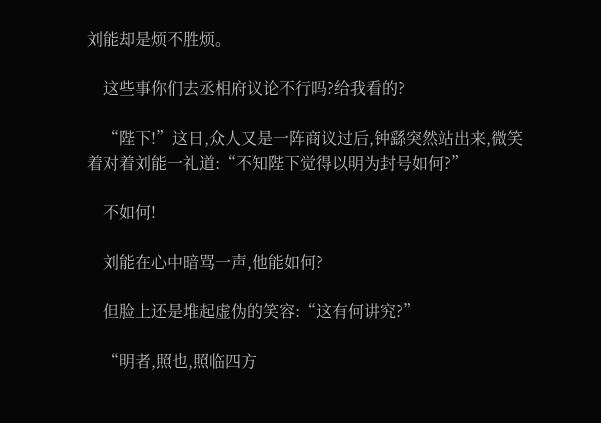刘能却是烦不胜烦。

    这些事你们去丞相府议论不行吗?给我看的?

    “陛下!”这日,众人又是一阵商议过后,钟繇突然站出来,微笑着对着刘能一礼道:“不知陛下觉得以明为封号如何?”

    不如何!

    刘能在心中暗骂一声,他能如何?

    但脸上还是堆起虚伪的笑容:“这有何讲究?”

    “明者,照也,照临四方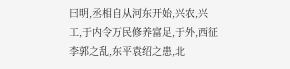曰明,丞相自从河东开始,兴农,兴工,于内令万民修养富足,于外,西征李郭之乱,东平袁绍之患,北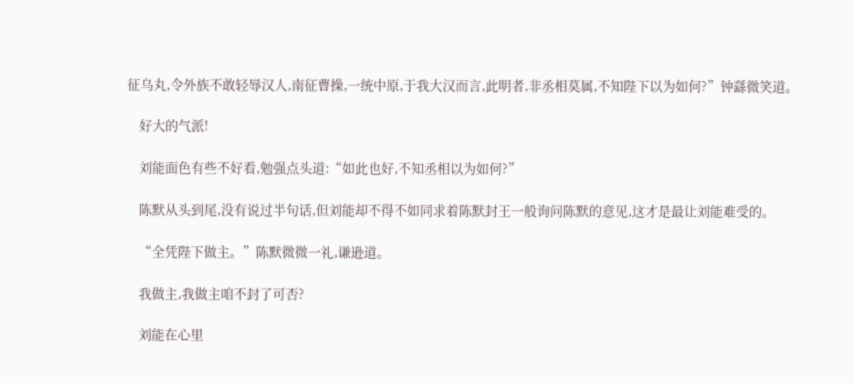征乌丸,令外族不敢轻辱汉人,南征曹操,一统中原,于我大汉而言,此明者,非丞相莫属,不知陛下以为如何?”钟繇微笑道。

    好大的气派!

    刘能面色有些不好看,勉强点头道:“如此也好,不知丞相以为如何?”

    陈默从头到尾,没有说过半句话,但刘能却不得不如同求着陈默封王一般询问陈默的意见,这才是最让刘能难受的。

    “全凭陛下做主。”陈默微微一礼,谦逊道。

    我做主,我做主咱不封了可否?

    刘能在心里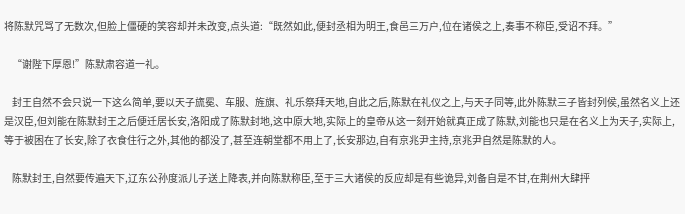将陈默咒骂了无数次,但脸上僵硬的笑容却并未改变,点头道:“既然如此,便封丞相为明王,食邑三万户,位在诸侯之上,奏事不称臣,受诏不拜。”

    “谢陛下厚恩!”陈默肃容道一礼。

    封王自然不会只说一下这么简单,要以天子旒冕、车服、旌旗、礼乐祭拜天地,自此之后,陈默在礼仪之上,与天子同等,此外陈默三子皆封列侯,虽然名义上还是汉臣,但刘能在陈默封王之后便迁居长安,洛阳成了陈默封地,这中原大地,实际上的皇帝从这一刻开始就真正成了陈默,刘能也只是在名义上为天子,实际上,等于被困在了长安,除了衣食住行之外,其他的都没了,甚至连朝堂都不用上了,长安那边,自有京兆尹主持,京兆尹自然是陈默的人。

    陈默封王,自然要传遍天下,辽东公孙度派儿子送上降表,并向陈默称臣,至于三大诸侯的反应却是有些诡异,刘备自是不甘,在荆州大肆抨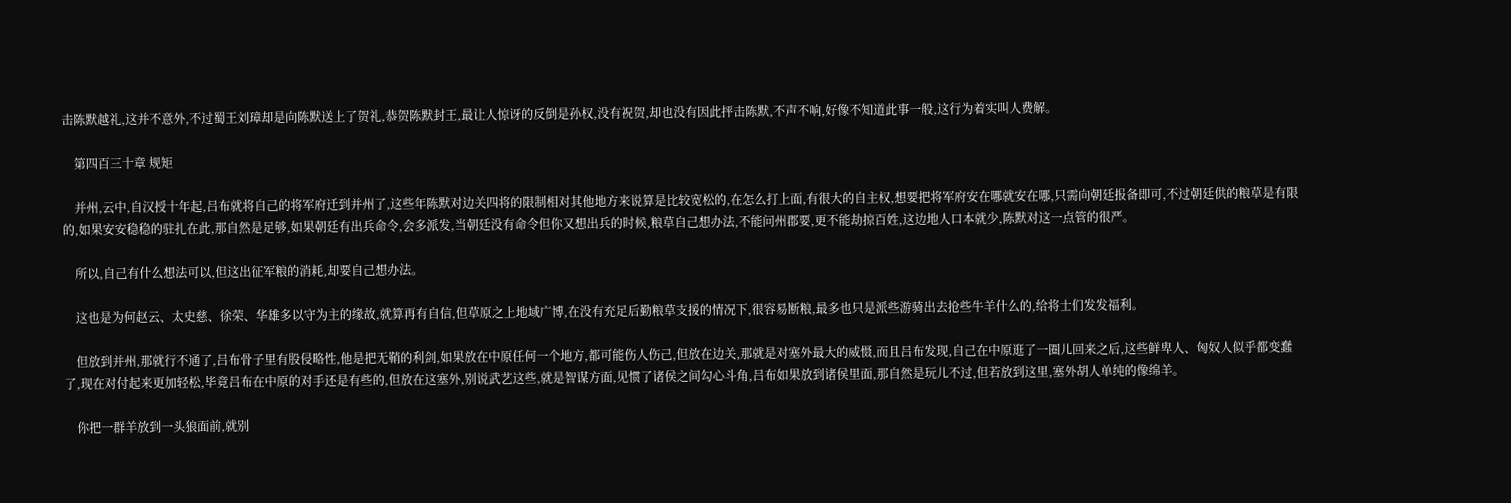击陈默越礼,这并不意外,不过蜀王刘璋却是向陈默送上了贺礼,恭贺陈默封王,最让人惊讶的反倒是孙权,没有祝贺,却也没有因此抨击陈默,不声不响,好像不知道此事一般,这行为着实叫人费解。

    第四百三十章 规矩

    并州,云中,自汉授十年起,吕布就将自己的将军府迁到并州了,这些年陈默对边关四将的限制相对其他地方来说算是比较宽松的,在怎么打上面,有很大的自主权,想要把将军府安在哪就安在哪,只需向朝廷报备即可,不过朝廷供的粮草是有限的,如果安安稳稳的驻扎在此,那自然是足够,如果朝廷有出兵命令,会多派发,当朝廷没有命令但你又想出兵的时候,粮草自己想办法,不能问州郡要,更不能劫掠百姓,这边地人口本就少,陈默对这一点管的很严。

    所以,自己有什么想法可以,但这出征军粮的消耗,却要自己想办法。

    这也是为何赵云、太史慈、徐荣、华雄多以守为主的缘故,就算再有自信,但草原之上地域广博,在没有充足后勤粮草支援的情况下,很容易断粮,最多也只是派些游骑出去抢些牛羊什么的,给将士们发发福利。

    但放到并州,那就行不通了,吕布骨子里有股侵略性,他是把无鞘的利剑,如果放在中原任何一个地方,都可能伤人伤己,但放在边关,那就是对塞外最大的威慑,而且吕布发现,自己在中原逛了一圈儿回来之后,这些鲜卑人、匈奴人似乎都变蠢了,现在对付起来更加轻松,毕竟吕布在中原的对手还是有些的,但放在这塞外,别说武艺这些,就是智谋方面,见惯了诸侯之间勾心斗角,吕布如果放到诸侯里面,那自然是玩儿不过,但若放到这里,塞外胡人单纯的像绵羊。

    你把一群羊放到一头狼面前,就别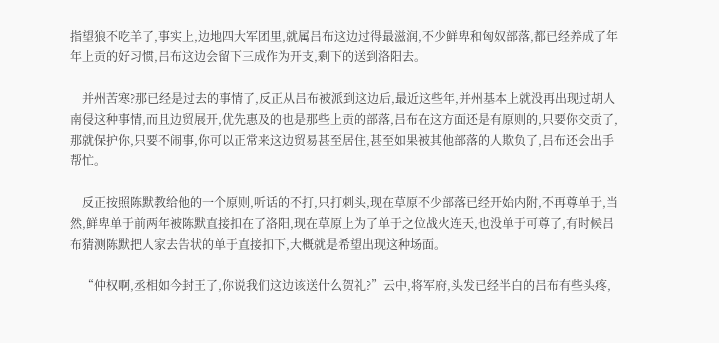指望狼不吃羊了,事实上,边地四大军团里,就属吕布这边过得最滋润,不少鲜卑和匈奴部落,都已经养成了年年上贡的好习惯,吕布这边会留下三成作为开支,剩下的送到洛阳去。

    并州苦寒?那已经是过去的事情了,反正从吕布被派到这边后,最近这些年,并州基本上就没再出现过胡人南侵这种事情,而且边贸展开,优先惠及的也是那些上贡的部落,吕布在这方面还是有原则的,只要你交贡了,那就保护你,只要不闹事,你可以正常来这边贸易甚至居住,甚至如果被其他部落的人欺负了,吕布还会出手帮忙。

    反正按照陈默教给他的一个原则,听话的不打,只打刺头,现在草原不少部落已经开始内附,不再尊单于,当然,鲜卑单于前两年被陈默直接扣在了洛阳,现在草原上为了单于之位战火连天,也没单于可尊了,有时候吕布猜测陈默把人家去告状的单于直接扣下,大概就是希望出现这种场面。

    “仲权啊,丞相如今封王了,你说我们这边该送什么贺礼?”云中,将军府,头发已经半白的吕布有些头疼,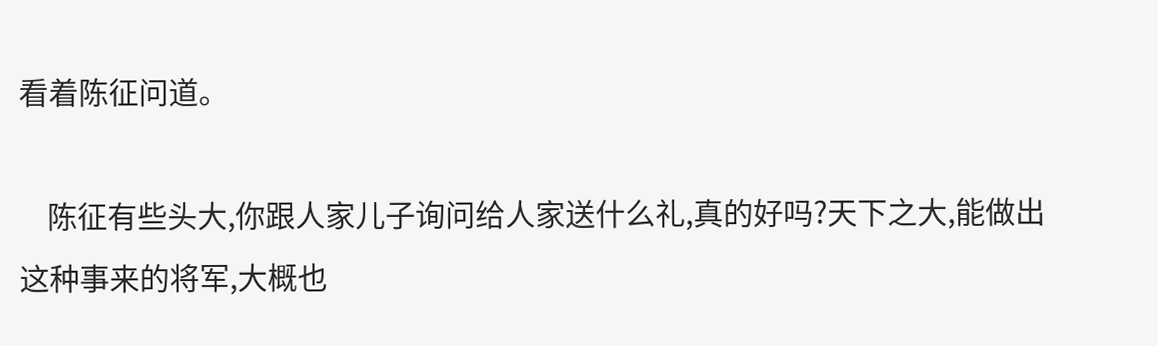看着陈征问道。

    陈征有些头大,你跟人家儿子询问给人家送什么礼,真的好吗?天下之大,能做出这种事来的将军,大概也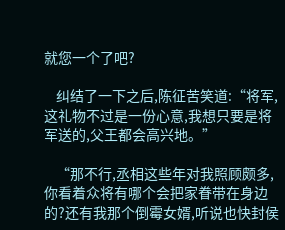就您一个了吧?

    纠结了一下之后,陈征苦笑道:“将军,这礼物不过是一份心意,我想只要是将军送的,父王都会高兴地。”

    “那不行,丞相这些年对我照顾颇多,你看着众将有哪个会把家眷带在身边的?还有我那个倒霉女婿,听说也快封侯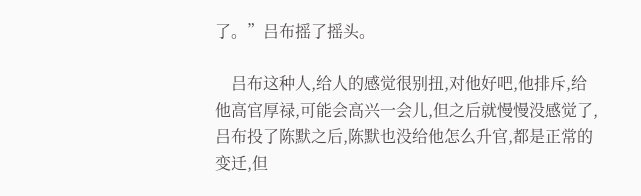了。”吕布摇了摇头。

    吕布这种人,给人的感觉很别扭,对他好吧,他排斥,给他高官厚禄,可能会高兴一会儿,但之后就慢慢没感觉了,吕布投了陈默之后,陈默也没给他怎么升官,都是正常的变迁,但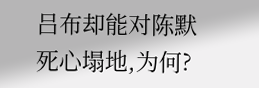吕布却能对陈默死心塌地,为何?